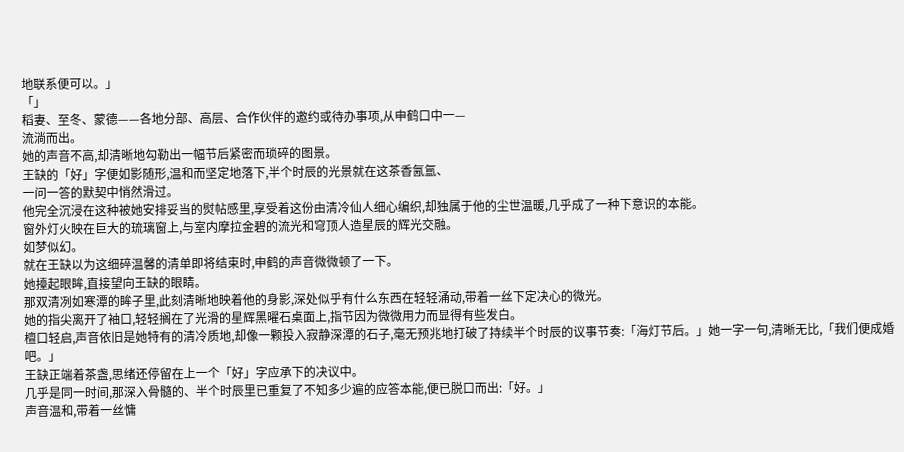地联系便可以。」
「」
稻妻、至冬、蒙德——各地分部、高层、合作伙伴的邀约或待办事项,从申鹤口中一—
流淌而出。
她的声音不高,却清晰地勾勒出一幅节后紧密而琐碎的图景。
王缺的「好」字便如影随形,温和而坚定地落下,半个时辰的光景就在这茶香氤氲、
一问一答的默契中悄然滑过。
他完全沉浸在这种被她安排妥当的熨帖感里,享受着这份由清冷仙人细心编织,却独属于他的尘世温暖,几乎成了一种下意识的本能。
窗外灯火映在巨大的琉璃窗上,与室内摩拉金碧的流光和穹顶人造星辰的辉光交融。
如梦似幻。
就在王缺以为这细碎温馨的清单即将结束时,申鹤的声音微微顿了一下。
她擡起眼眸,直接望向王缺的眼睛。
那双清冽如寒潭的眸子里,此刻清晰地映着他的身影,深处似乎有什么东西在轻轻涌动,带着一丝下定决心的微光。
她的指尖离开了袖口,轻轻搁在了光滑的星辉黑曜石桌面上,指节因为微微用力而显得有些发白。
檀口轻启,声音依旧是她特有的清冷质地,却像一颗投入寂静深潭的石子,毫无预兆地打破了持续半个时辰的议事节奏:「海灯节后。」她一字一句,清晰无比,「我们便成婚吧。」
王缺正端着茶盏,思绪还停留在上一个「好」字应承下的决议中。
几乎是同一时间,那深入骨髓的、半个时辰里已重复了不知多少遍的应答本能,便已脱口而出:「好。」
声音温和,带着一丝慵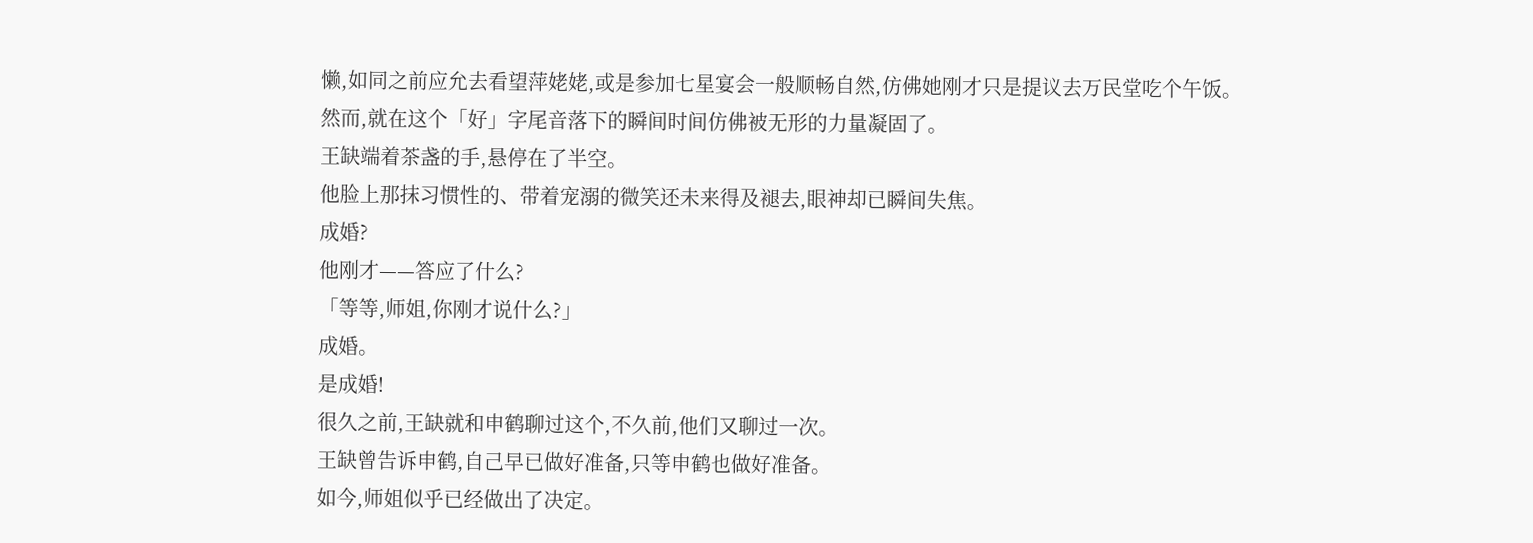懒,如同之前应允去看望萍姥姥,或是参加七星宴会一般顺畅自然,仿佛她刚才只是提议去万民堂吃个午饭。
然而,就在这个「好」字尾音落下的瞬间时间仿佛被无形的力量凝固了。
王缺端着茶盏的手,悬停在了半空。
他脸上那抹习惯性的、带着宠溺的微笑还未来得及褪去,眼神却已瞬间失焦。
成婚?
他刚才——答应了什么?
「等等,师姐,你刚才说什么?」
成婚。
是成婚!
很久之前,王缺就和申鹤聊过这个,不久前,他们又聊过一次。
王缺曾告诉申鹤,自己早已做好准备,只等申鹤也做好准备。
如今,师姐似乎已经做出了决定。